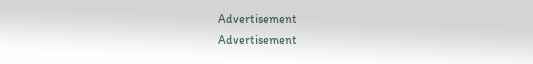Advertisement
Advertisement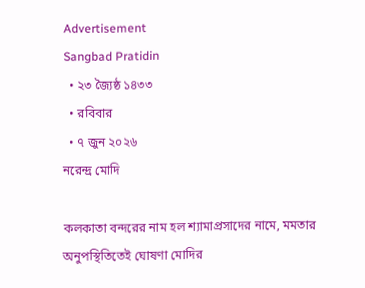Advertisement
Sangbad Pratidin
  • ২৩ জ্যৈষ্ঠ ১৪৩৩
  • রবিবার
  • ৭ জুন ২০২৬
নরেন্দ্র মোদি

কলকাতা বন্দরের নাম হল শ্যামাপ্রসাদের নামে, মমতার অনুপস্থিতিতেই ঘোষণা মোদির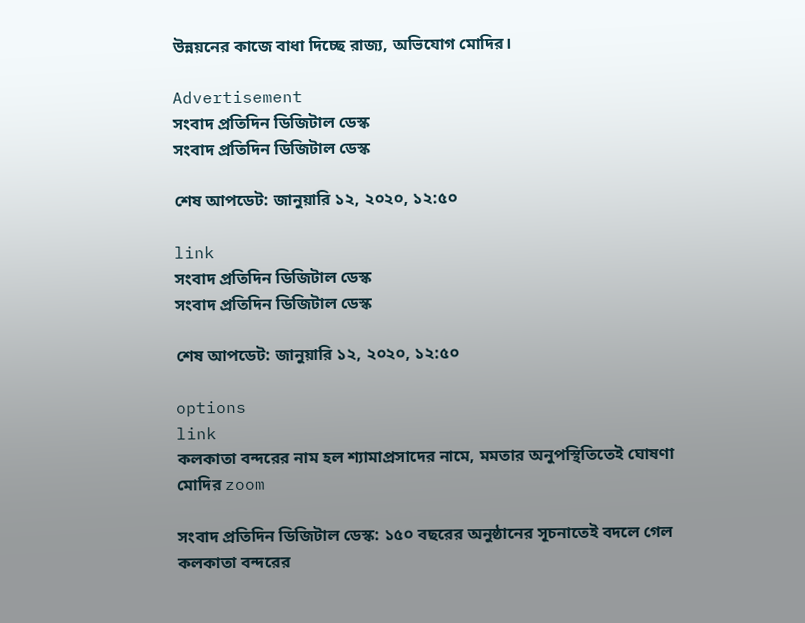উন্নয়নের কাজে বাধা দিচ্ছে রাজ্য, অভিযোগ মোদির।

Advertisement
সংবাদ প্রতিদিন ডিজিটাল ডেস্ক
সংবাদ প্রতিদিন ডিজিটাল ডেস্ক

শেষ আপডেট: জানুয়ারি ১২, ২০২০, ১২:৫০

link
সংবাদ প্রতিদিন ডিজিটাল ডেস্ক
সংবাদ প্রতিদিন ডিজিটাল ডেস্ক

শেষ আপডেট: জানুয়ারি ১২, ২০২০, ১২:৫০

options
link
কলকাতা বন্দরের নাম হল শ্যামাপ্রসাদের নামে, মমতার অনুপস্থিতিতেই ঘোষণা মোদির zoom

সংবাদ প্রতিদিন ডিজিটাল ডেস্ক: ১৫০ বছরের অনুষ্ঠানের সূচনাতেই বদলে গেল কলকাতা বন্দরের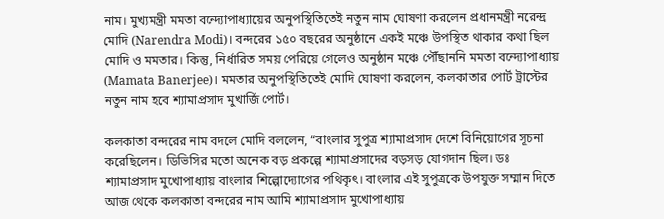নাম। মুখ্যমন্ত্রী মমতা বন্দ্যোপাধ্যায়ের অনুপস্থিতিতেই নতুন নাম ঘোষণা করলেন প্রধানমন্ত্রী নরেন্দ্র মোদি (Narendra Modi)। বন্দরের ১৫০ বছরের অনুষ্ঠানে একই মঞ্চে উপস্থিত থাকার কথা ছিল মোদি ও মমতার। কিন্তু, নির্ধারিত সময় পেরিয়ে গেলেও অনুষ্ঠান মঞ্চে পৌঁছাননি মমতা বন্দ্যোপাধ্যায় (Mamata Banerjee)। মমতার অনুপস্থিতিতেই মোদি ঘোষণা করলেন, কলকাতার পোর্ট ট্রাস্টের নতুন নাম হবে শ্যামাপ্রসাদ মুখার্জি পোর্ট।

কলকাতা বন্দরের নাম বদলে মোদি বললেন, “বাংলার সুপুত্র শ্যামাপ্রসাদ দেশে বিনিয়োগের সূচনা করেছিলেন। ডিভিসির মতো অনেক বড় প্রকল্পে শ্যামাপ্রসাদের বড়সড় যোগদান ছিল। ডঃ শ্যামাপ্রসাদ মুখোপাধ্যায় বাংলার শিল্পোদ্যোগের পথিকৃৎ। বাংলার এই সুপুত্রকে উপযুক্ত সম্মান দিতে আজ থেকে কলকাতা বন্দরের নাম আমি শ্যামাপ্রসাদ মুখোপাধ্যায়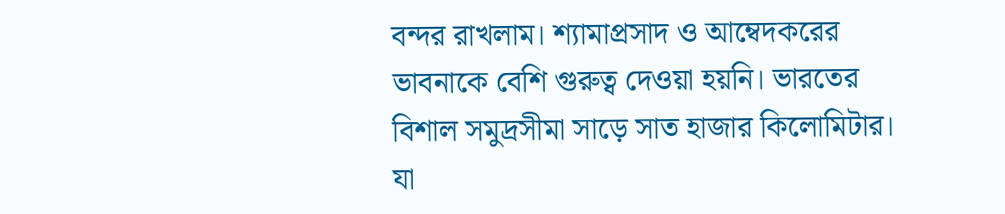বন্দর রাখলাম। শ্যামাপ্রসাদ ও আম্বেদকরের ভাবনাকে বেশি গুরুত্ব দেওয়া হয়নি। ভারতের বিশাল সমুদ্রসীমা সাড়ে সাত হাজার কিলোমিটার। যা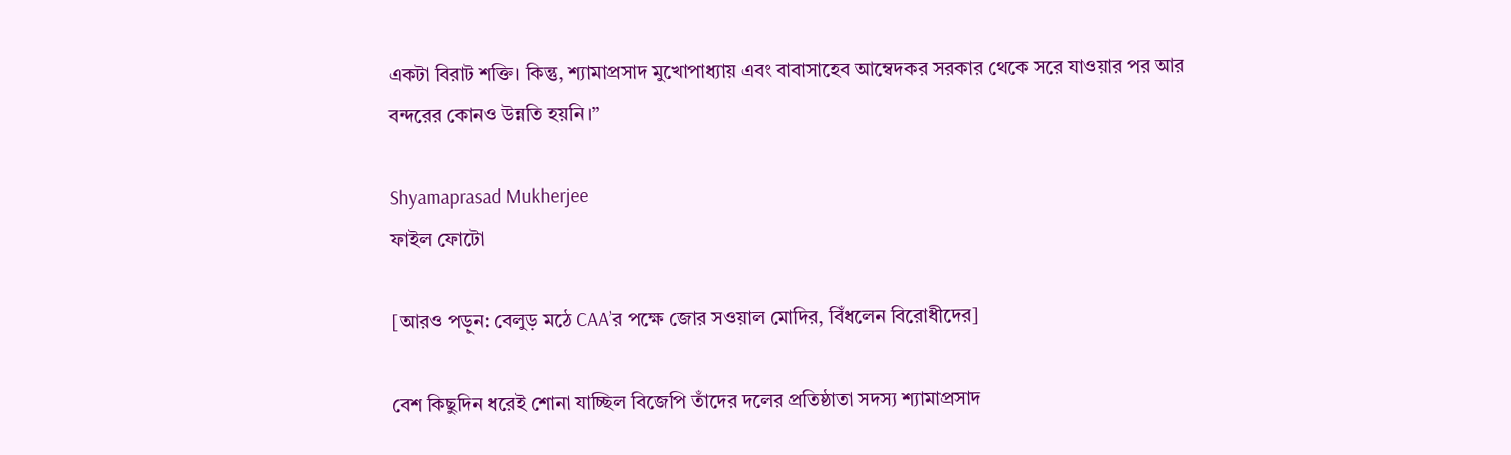একটা বিরাট শক্তি। কিন্তু, শ্যামাপ্রসাদ মুখোপাধ্যায় এবং বাবাসাহেব আম্বেদকর সরকার থেকে সরে যাওয়ার পর আর বন্দরের কোনও উন্নতি হয়নি।”

Shyamaprasad Mukherjee
ফাইল ফোটো

[আরও পড়ুন: বেলুড় মঠে CAA’র পক্ষে জোর সওয়াল মোদির, বিঁধলেন বিরোধীদের]

বেশ কিছুদিন ধরেই শোনা যাচ্ছিল বিজেপি তাঁদের দলের প্রতিষ্ঠাতা সদস্য শ্যামাপ্রসাদ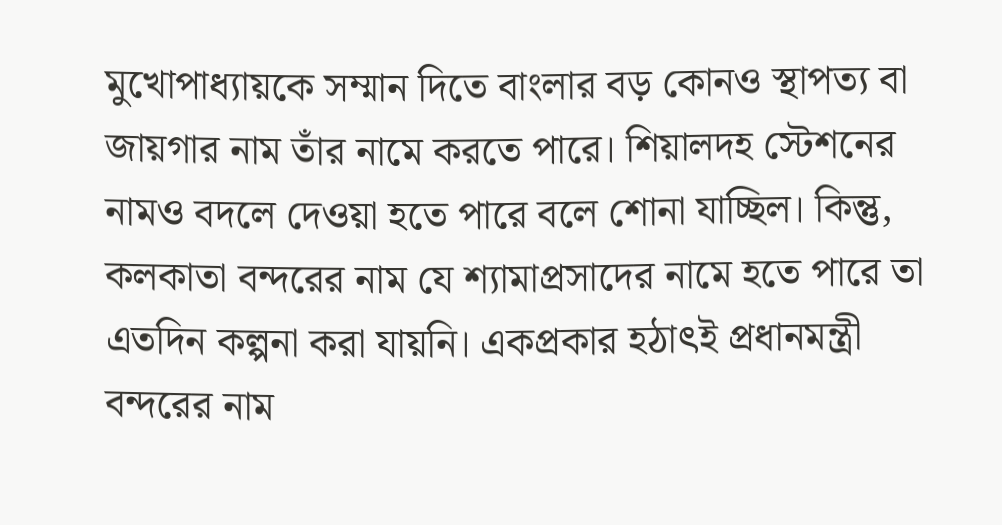মুখোপাধ্যায়কে সম্মান দিতে বাংলার বড় কোনও স্থাপত্য বা জায়গার নাম তাঁর নামে করতে পারে। শিয়ালদহ স্টেশনের নামও বদলে দেওয়া হতে পারে বলে শোনা যাচ্ছিল। কিন্তু, কলকাতা বন্দরের নাম যে শ্যামাপ্রসাদের নামে হতে পারে তা এতদিন কল্পনা করা যায়নি। একপ্রকার হঠাৎই প্রধানমন্ত্রী বন্দরের নাম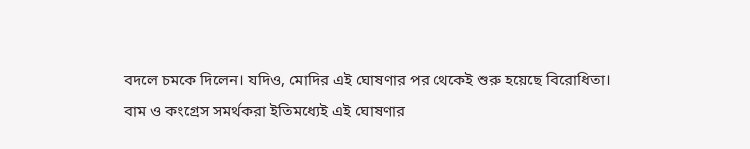বদলে চমকে দিলেন। যদিও, মোদির এই ঘোষণার পর থেকেই শুরু হয়েছে বিরোধিতা। বাম ও কংগ্রেস সমর্থকরা ইতিমধ্যেই এই ঘোষণার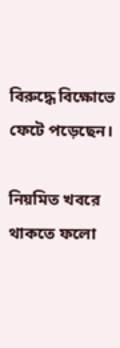বিরুদ্ধে বিক্ষোভে ফেটে পড়েছেন।

নিয়মিত খবরে থাকতে ফলো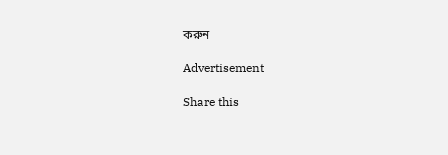করুন

Advertisement

Share this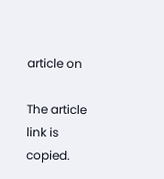article on

The article link is copied.